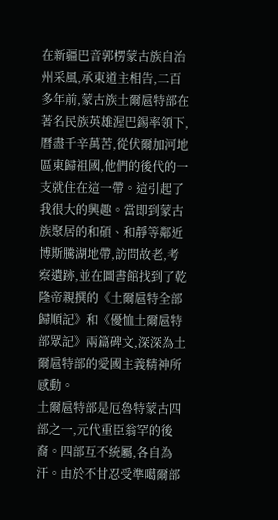在新疆巴音郭楞蒙古族自治州采風,承東道主相告,二百多年前,蒙古族土爾扈特部在著名民族英雄渥巴錫率領下,曆盡千辛萬苦,從伏爾加河地區東歸祖國,他們的後代的一支就住在這一帶。這引起了我很大的興趣。當即到蒙古族聚居的和碩、和靜等鄰近博斯騰湖地帶,訪問故老,考察遺跡,並在圖書館找到了乾隆帝親撰的《土爾扈特全部歸順記》和《優恤土爾扈特部眾記》兩篇碑文,深深為土爾扈特部的愛國主義精神所感動。
土爾扈特部是厄魯特蒙古四部之一,元代重臣翁罕的後裔。四部互不統屬,各自為汗。由於不甘忍受準噶爾部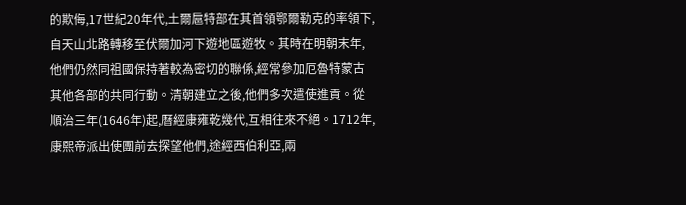的欺侮,17世紀20年代,土爾扈特部在其首領鄂爾勒克的率領下,自天山北路轉移至伏爾加河下遊地區遊牧。其時在明朝末年,他們仍然同祖國保持著較為密切的聯係,經常參加厄魯特蒙古其他各部的共同行動。清朝建立之後,他們多次遣使進貢。從順治三年(1646年)起,曆經康雍乾幾代,互相往來不絕。1712年,康熙帝派出使團前去探望他們,途經西伯利亞,兩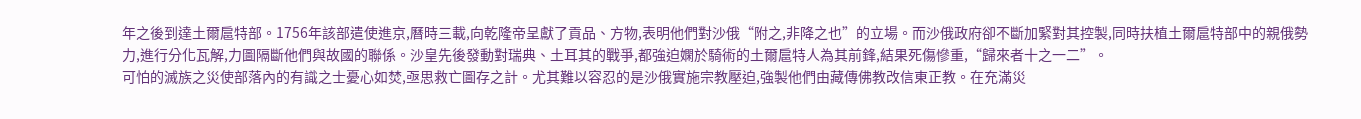年之後到達土爾扈特部。1756年該部遣使進京,曆時三載,向乾隆帝呈獻了貢品、方物,表明他們對沙俄“附之,非降之也”的立場。而沙俄政府卻不斷加緊對其控製,同時扶植土爾扈特部中的親俄勢力,進行分化瓦解,力圖隔斷他們與故國的聯係。沙皇先後發動對瑞典、土耳其的戰爭,都強迫嫻於騎術的土爾扈特人為其前鋒,結果死傷慘重,“歸來者十之一二”。
可怕的滅族之災使部落內的有識之士憂心如焚,亟思救亡圖存之計。尤其難以容忍的是沙俄實施宗教壓迫,強製他們由藏傳佛教改信東正教。在充滿災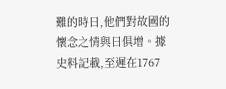難的時日,他們對故國的懷念之情與日俱增。據史料記載,至遲在1767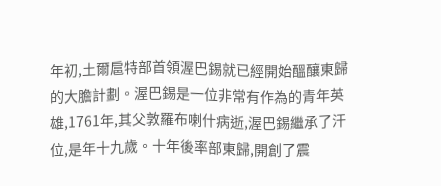年初,土爾扈特部首領渥巴錫就已經開始醞釀東歸的大膽計劃。渥巴錫是一位非常有作為的青年英雄,1761年,其父敦羅布喇什病逝,渥巴錫繼承了汗位,是年十九歲。十年後率部東歸,開創了震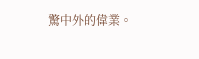驚中外的偉業。